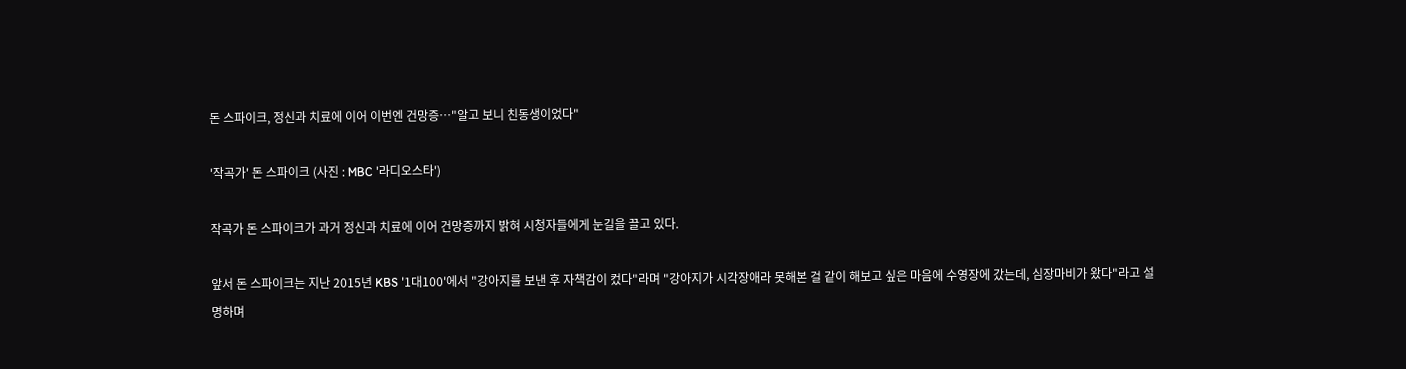돈 스파이크, 정신과 치료에 이어 이번엔 건망증…"알고 보니 친동생이었다"

'작곡가' 돈 스파이크 (사진 : MBC '라디오스타')

작곡가 돈 스파이크가 과거 정신과 치료에 이어 건망증까지 밝혀 시청자들에게 눈길을 끌고 있다.

앞서 돈 스파이크는 지난 2015년 KBS '1대100'에서 "강아지를 보낸 후 자책감이 컸다"라며 "강아지가 시각장애라 못해본 걸 같이 해보고 싶은 마음에 수영장에 갔는데, 심장마비가 왔다"라고 설명하며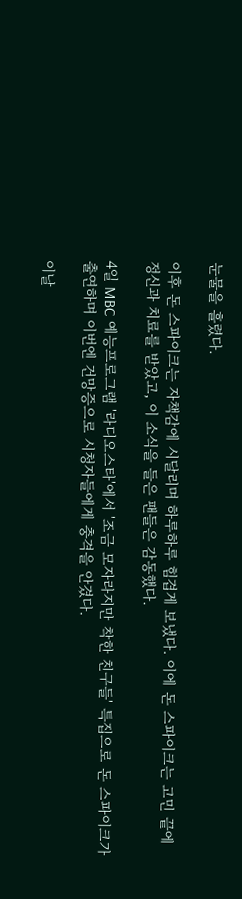눈물을 흘렸다.

이후 돈 스파이크는 자책감에 시달리며 하루하루 힘겹게 보냈다. 이에 돈 스파이크는 고민 끝에 정신과 치료를 받았고, 이 소식을 들은 팬들은 감동했다.

4일 MBC 예능프로그램 '라디오스타'에서 '조금 모자라지만 착한 친구들' 특집으로 돈 스파이크가 출연하며 이번엔 건망증으로 시청자들에게 충격을 안겼다.

이날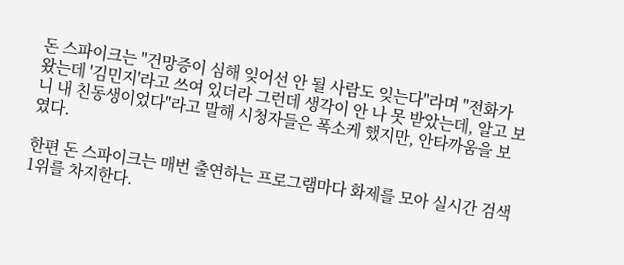돈 스파이크는 "건망증이 심해 잊어선 안 될 사람도 잊는다"라며 "전화가 왔는데 '김민지'라고 쓰여 있더라 그런데 생각이 안 나 못 받았는데, 알고 보니 내 친동생이었다"라고 말해 시청자들은 폭소케 했지만, 안타까움을 보였다.

한편 돈 스파이크는 매번 출연하는 프로그램마다 화제를 모아 실시간 검색 1위를 차지한다.